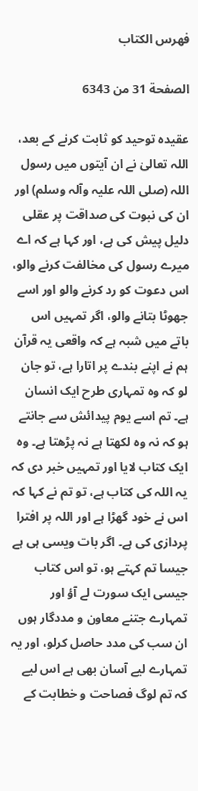فهرس الكتاب

الصفحة 31 من 6343

عقیدہ توحید کو ثابت کرنے کے بعد، اللہ تعالیٰ نے ان آیتوں میں رسول اللہ (صلی اللہ علیہ وآلہ وسلم) اور ان کی نبوت کی صداقت پر عقلی دلیل پیش کی ہے، اور کہا ہے کہ اے میرے رسول کی مخالفت کرنے والو، اس دعوت کو رد کرنے والو اور اسے جھوٹا بتانے والو، اگر تمہیں اس باتے میں شبہ ہے کہ واقعی یہ قرآن ہم نے اپنے بندے پر اتارا ہے، تو جان لو کہ وہ تمہاری طرح ایک انسان ہے۔ تم اسے یوم پیدائش سے جانتے ہو کہ نہ وہ لکھتا ہے نہ پڑھتا ہے۔ وہ ایک کتاب لایا اور تمہیں خبر دی کہ یہ اللہ کی کتاب ہے، تو تم نے کہا کہ اس نے خود گھڑا ہے اور اللہ پر افترا پردازی کی ہے۔ اگر بات ویسی ہی ہے جیسا تم کہتے ہو، تو اس کتاب جیسی ایک سورت لے آؤ اور تمہارے جتنے معاون و مددگار ہوں ان سب کی مدد حاصل کرلو، اور یہ تمہارے لیے آسان بھی ہے اس لیے کہ تم لوگ فصاحت و خطابت کے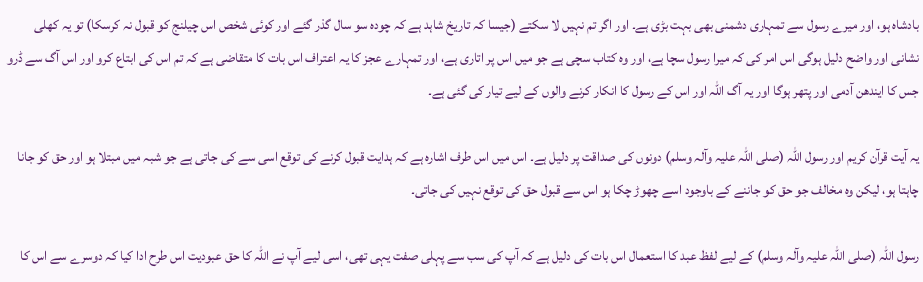بادشاہ ہو، اور میرے رسول سے تمہاری دشمنی بھی بہت بڑی ہے۔ اور اگر تم نہیں لا سکتے (جیسا کہ تاریخ شاہد ہے کہ چودہ سو سال گذر گئے اور کوئی شخص اس چیلنج کو قبول نہ کرسکا) تو یہ کھلی نشانی اور واضح دلیل ہوگی اس امر کی کہ میرا رسول سچا ہے، اور وہ کتاب سچی ہے جو میں اس پر اتاری ہے، اور تمہارے عجز کا یہ اعتراف اس بات کا متقاضی ہے کہ تم اس کی ابتاع کرو اور اس آگ سے ڈرو جس کا ایندھن آدمی اور پتھر ہوگا اور یہ آگ اللہ اور اس کے رسول کا انکار کرنے والوں کے لیے تیار کی گئی ہے۔

یہ آیت قرآن کریم اور رسول اللہ (صلی اللہ علیہ وآلہ وسلم) دونوں کی صداقت پر دلیل ہے۔ اس میں اس طرف اشارہ ہے کہ ہدایت قبول کرنے کی توقع اسی سے کی جاتی ہے جو شبہ میں مبتلا ہو اور حق کو جانا چاہتا ہو، لیکن وہ مخالف جو حق کو جاننے کے باوجود اسے چھوڑ چکا ہو اس سے قبول حق کی توقع نہیں کی جاتی۔

رسول اللہ (صلی اللہ علیہ وآلہ وسلم) کے لیے لفظ عبد کا استعمال اس بات کی دلیل ہے کہ آپ کی سب سے پہلی صفت یہی تھی، اسی لیے آپ نے اللہ کا حق عبودیت اس طرح ادا کیا کہ دوسرے سے اس کا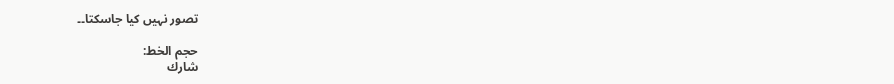تصور نہیں کیا جاسکتا۔۔

حجم الخط:
شارك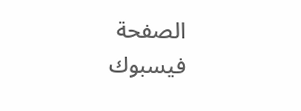الصفحة
فيسبوك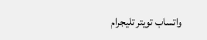واتساب تويتر تليجرام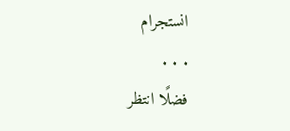انستجرام
. . .
فضلًا انتظر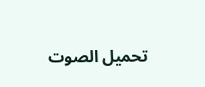تحميل الصوت